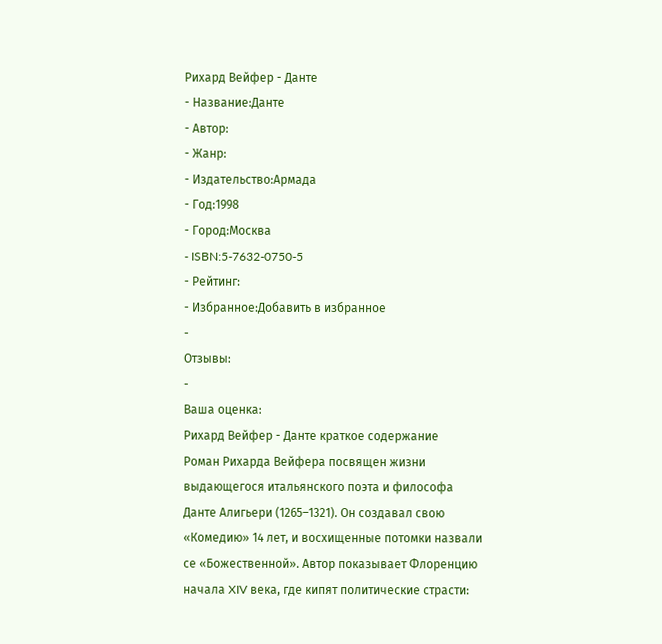Рихард Вейфер - Данте
- Название:Данте
- Автор:
- Жанр:
- Издательство:Армада
- Год:1998
- Город:Москва
- ISBN:5-7632-0750-5
- Рейтинг:
- Избранное:Добавить в избранное
-
Отзывы:
-
Ваша оценка:
Рихард Вейфер - Данте краткое содержание
Роман Рихарда Вейфера посвящен жизни выдающегося итальянского поэта и философа Данте Алигьери (1265–1321). Он создавал свою «Комедию» 14 лет, и восхищенные потомки назвали се «Божественной». Автор показывает Флоренцию начала XIV века, где кипят политические страсти: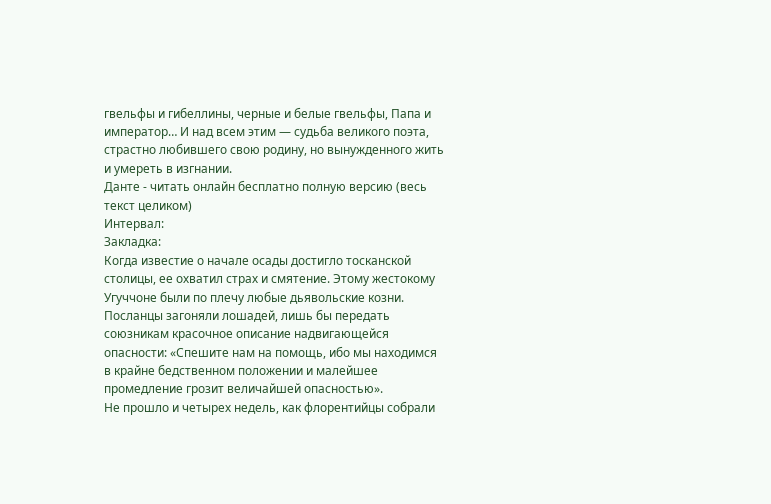гвельфы и гибеллины, черные и белые гвельфы, Папа и император… И над всем этим — судьба великого поэта, страстно любившего свою родину, но вынужденного жить и умереть в изгнании.
Данте - читать онлайн бесплатно полную версию (весь текст целиком)
Интервал:
Закладка:
Когда известие о начале осады достигло тосканской столицы, ее охватил страх и смятение. Этому жестокому Угуччоне были по плечу любые дьявольские козни. Посланцы загоняли лошадей, лишь бы передать союзникам красочное описание надвигающейся опасности: «Спешите нам на помощь, ибо мы находимся в крайне бедственном положении и малейшее промедление грозит величайшей опасностью».
Не прошло и четырех недель, как флорентийцы собрали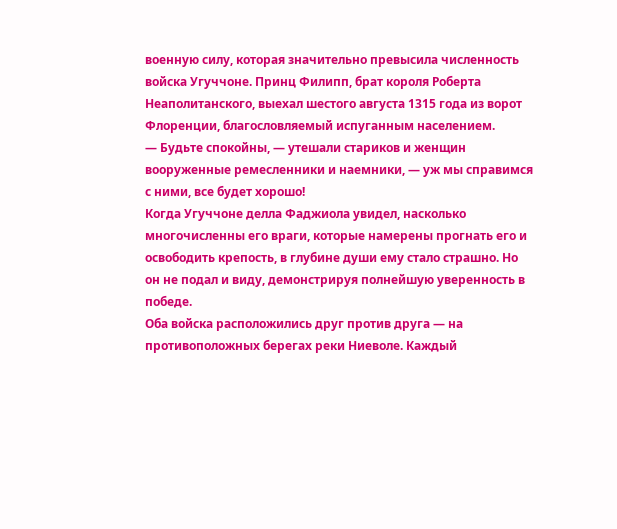военную силу, которая значительно превысила численность войска Угуччоне. Принц Филипп, брат короля Роберта Неаполитанского, выехал шестого августа 1315 года из ворот Флоренции, благословляемый испуганным населением.
— Будьте спокойны, — утешали стариков и женщин вооруженные ремесленники и наемники, — уж мы справимся с ними, все будет хорошо!
Когда Угуччоне делла Фаджиола увидел, насколько многочисленны его враги, которые намерены прогнать его и освободить крепость, в глубине души ему стало страшно. Но он не подал и виду, демонстрируя полнейшую уверенность в победе.
Оба войска расположились друг против друга — на противоположных берегах реки Ниеволе. Каждый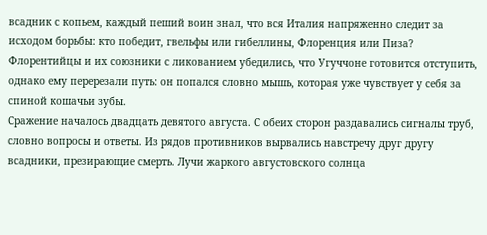всадник с копьем, каждый пеший воин знал, что вся Италия напряженно следит за исходом борьбы: кто победит, гвельфы или гибеллины, Флоренция или Пиза?
Флорентийцы и их союзники с ликованием убедились, что Угуччоне готовится отступить, однако ему перерезали путь: он попался словно мышь, которая уже чувствует у себя за спиной кошачьи зубы.
Сражение началось двадцать девятого августа. С обеих сторон раздавались сигналы труб, словно вопросы и ответы. Из рядов противников вырвались навстречу друг другу всадники, презирающие смерть. Лучи жаркого августовского солнца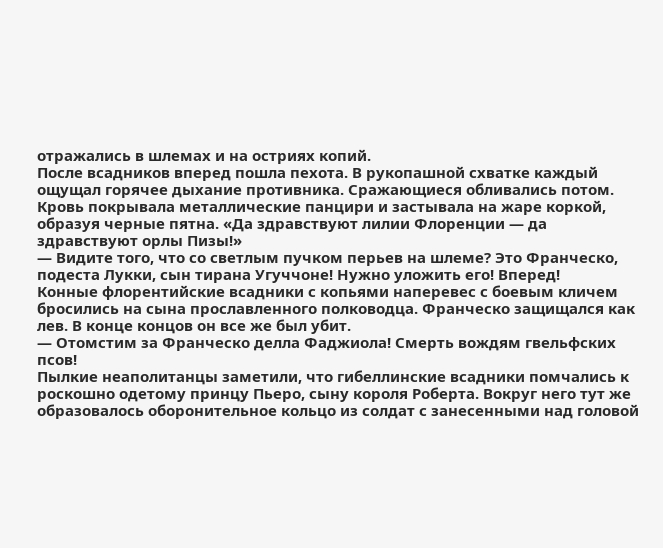отражались в шлемах и на остриях копий.
После всадников вперед пошла пехота. В рукопашной схватке каждый ощущал горячее дыхание противника. Сражающиеся обливались потом. Кровь покрывала металлические панцири и застывала на жаре коркой, образуя черные пятна. «Да здравствуют лилии Флоренции — да здравствуют орлы Пизы!»
— Видите того, что со светлым пучком перьев на шлеме? Это Франческо, подеста Лукки, сын тирана Угуччоне! Нужно уложить его! Вперед!
Конные флорентийские всадники с копьями наперевес с боевым кличем бросились на сына прославленного полководца. Франческо защищался как лев. В конце концов он все же был убит.
— Отомстим за Франческо делла Фаджиола! Смерть вождям гвельфских псов!
Пылкие неаполитанцы заметили, что гибеллинские всадники помчались к роскошно одетому принцу Пьеро, сыну короля Роберта. Вокруг него тут же образовалось оборонительное кольцо из солдат с занесенными над головой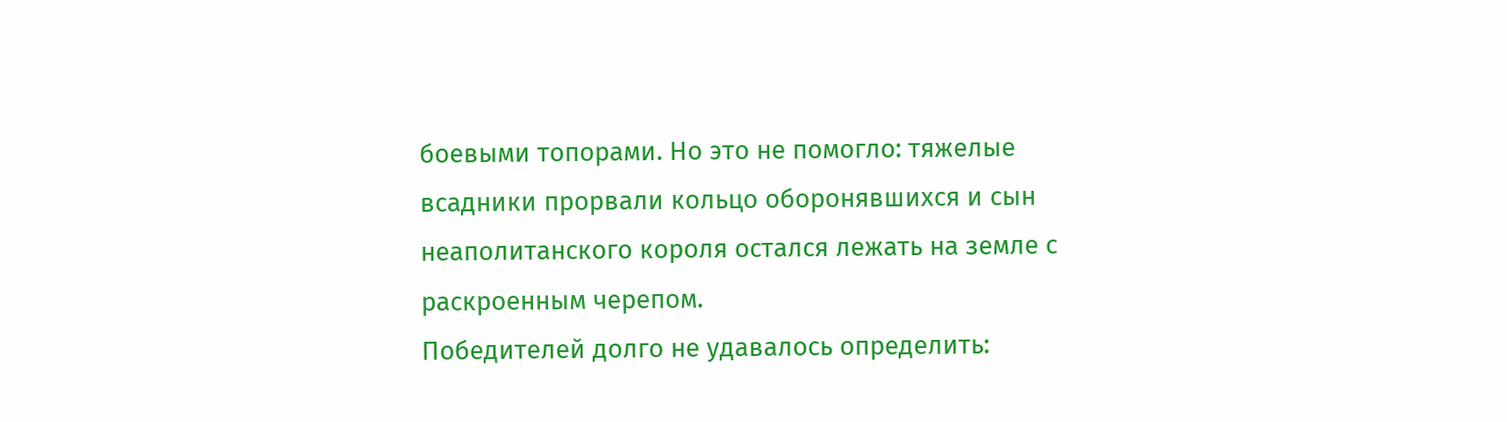боевыми топорами. Но это не помогло: тяжелые всадники прорвали кольцо оборонявшихся и сын неаполитанского короля остался лежать на земле с раскроенным черепом.
Победителей долго не удавалось определить: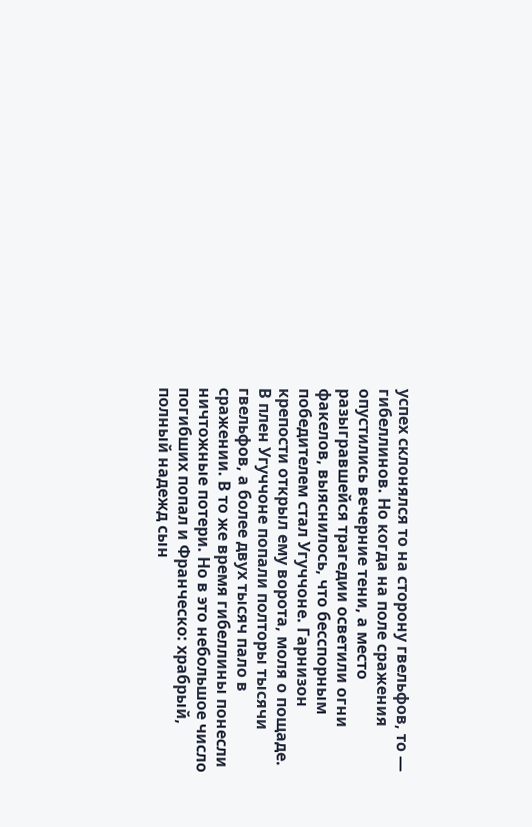успех склонялся то на сторону гвельфов, то — гибеллинов. Но когда на поле сражения опустились вечерние тени, а место разыгравшейся трагедии осветили огни факелов, выяснилось, что бесспорным победителем стал Угуччоне. Гарнизон крепости открыл ему ворота, моля о пощаде. В плен Угуччоне попали полторы тысячи гвельфов, а более двух тысяч пало в сражении. В то же время гибеллины понесли ничтожные потери. Но в это небольшое число погибших попал и Франческо: храбрый, полный надежд сын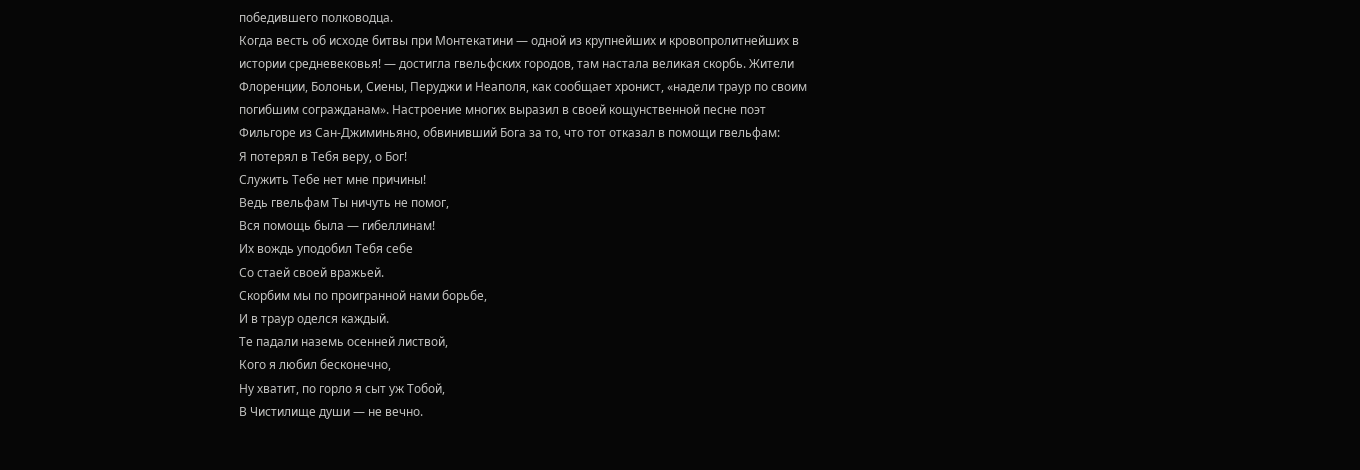победившего полководца.
Когда весть об исходе битвы при Монтекатини — одной из крупнейших и кровопролитнейших в истории средневековья! — достигла гвельфских городов, там настала великая скорбь. Жители Флоренции, Болоньи, Сиены, Перуджи и Неаполя, как сообщает хронист, «надели траур по своим погибшим согражданам». Настроение многих выразил в своей кощунственной песне поэт Фильгоре из Сан-Джиминьяно, обвинивший Бога за то, что тот отказал в помощи гвельфам:
Я потерял в Тебя веру, о Бог!
Служить Тебе нет мне причины!
Ведь гвельфам Ты ничуть не помог,
Вся помощь была — гибеллинам!
Их вождь уподобил Тебя себе
Со стаей своей вражьей.
Скорбим мы по проигранной нами борьбе,
И в траур оделся каждый.
Те падали наземь осенней листвой,
Кого я любил бесконечно,
Ну хватит, по горло я сыт уж Тобой,
В Чистилище души — не вечно.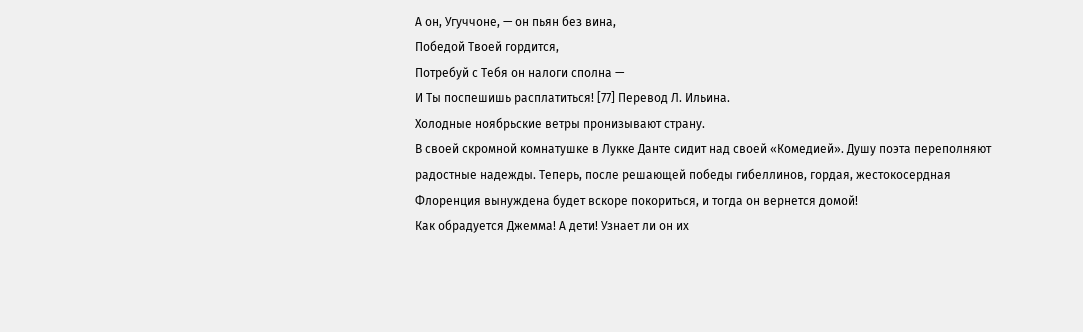А он, Угуччоне, — он пьян без вина,
Победой Твоей гордится,
Потребуй с Тебя он налоги сполна —
И Ты поспешишь расплатиться! [77] Перевод Л. Ильина.
Холодные ноябрьские ветры пронизывают страну.
В своей скромной комнатушке в Лукке Данте сидит над своей «Комедией». Душу поэта переполняют радостные надежды. Теперь, после решающей победы гибеллинов, гордая, жестокосердная Флоренция вынуждена будет вскоре покориться, и тогда он вернется домой!
Как обрадуется Джемма! А дети! Узнает ли он их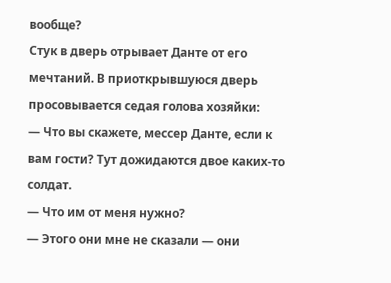вообще?
Стук в дверь отрывает Данте от его мечтаний. В приоткрывшуюся дверь просовывается седая голова хозяйки:
— Что вы скажете, мессер Данте, если к вам гости? Тут дожидаются двое каких-то солдат.
— Что им от меня нужно?
— Этого они мне не сказали — они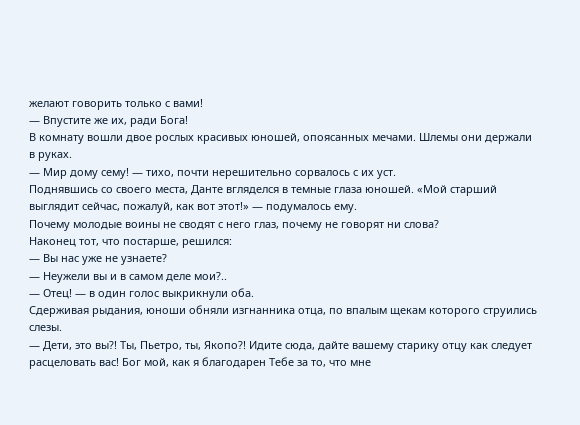желают говорить только с вами!
— Впустите же их, ради Бога!
В комнату вошли двое рослых красивых юношей, опоясанных мечами. Шлемы они держали в руках.
— Мир дому сему! — тихо, почти нерешительно сорвалось с их уст.
Поднявшись со своего места, Данте вгляделся в темные глаза юношей. «Мой старший выглядит сейчас, пожалуй, как вот этот!» — подумалось ему.
Почему молодые воины не сводят с него глаз, почему не говорят ни слова?
Наконец тот, что постарше, решился:
— Вы нас уже не узнаете?
— Неужели вы и в самом деле мои?..
— Отец! — в один голос выкрикнули оба.
Сдерживая рыдания, юноши обняли изгнанника отца, по впалым щекам которого струились слезы.
— Дети, это вы?! Ты, Пьетро, ты, Якопо?! Идите сюда, дайте вашему старику отцу как следует расцеловать вас! Бог мой, как я благодарен Тебе за то, что мне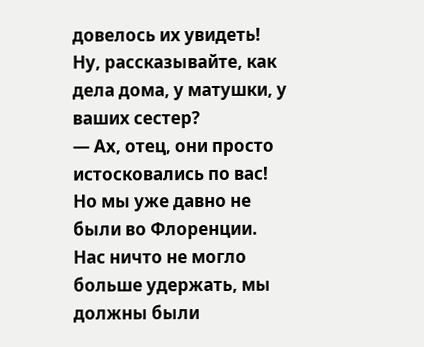довелось их увидеть! Ну, рассказывайте, как дела дома, у матушки, у ваших сестер?
— Ах, отец, они просто истосковались по вас! Но мы уже давно не были во Флоренции. Нас ничто не могло больше удержать, мы должны были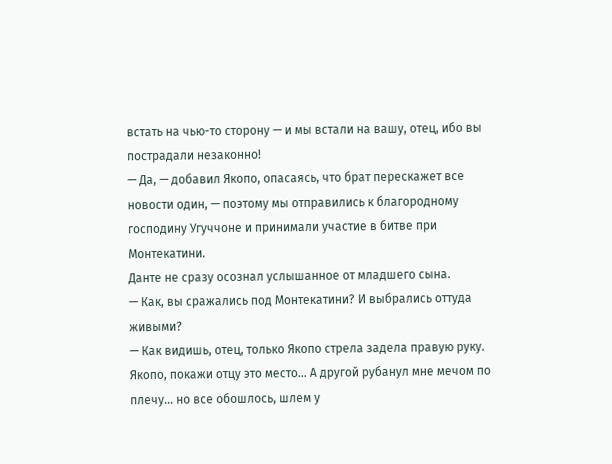встать на чью-то сторону — и мы встали на вашу, отец, ибо вы пострадали незаконно!
— Да, — добавил Якопо, опасаясь, что брат перескажет все новости один, — поэтому мы отправились к благородному господину Угуччоне и принимали участие в битве при Монтекатини.
Данте не сразу осознал услышанное от младшего сына.
— Как, вы сражались под Монтекатини? И выбрались оттуда живыми?
— Как видишь, отец, только Якопо стрела задела правую руку. Якопо, покажи отцу это место… А другой рубанул мне мечом по плечу… но все обошлось, шлем у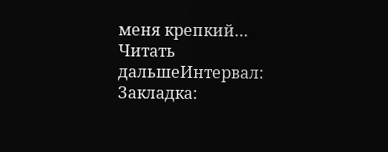меня крепкий…
Читать дальшеИнтервал:
Закладка: